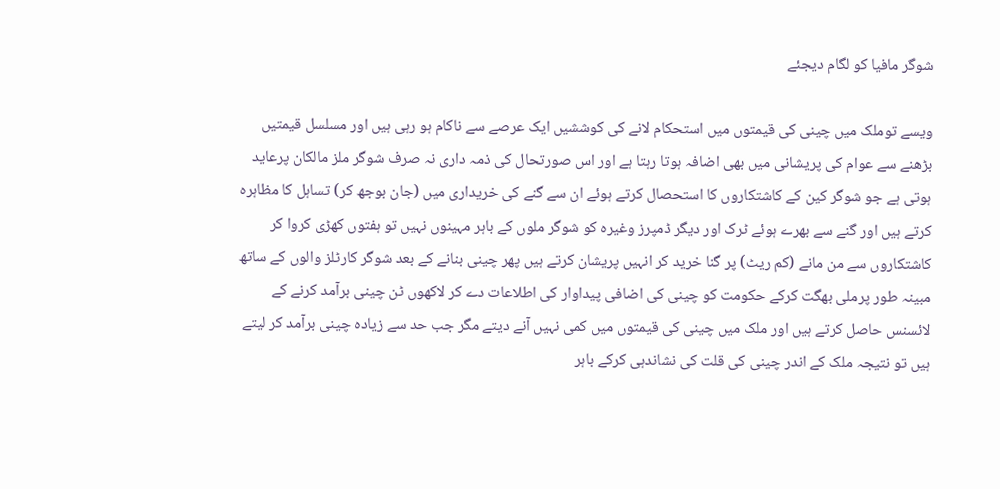شوگر مافیا کو لگام دیجئے

ویسے توملک میں چینی کی قیمتوں میں استحکام لانے کی کوششیں ایک عرصے سے ناکام ہو رہی ہیں اور مسلسل قیمتیں بڑھنے سے عوام کی پریشانی میں بھی اضافہ ہوتا رہتا ہے اور اس صورتحال کی ذمہ داری نہ صرف شوگر ملز مالکان پرعاید ہوتی ہے جو شوگر کین کے کاشتکاروں کا استحصال کرتے ہوئے ان سے گنے کی خریداری میں (جان بوجھ کر) تساہل کا مظاہرہ کرتے ہیں اور گنے سے بھرے ہوئے ٹرک اور دیگر ڈمپرز وغیرہ کو شوگر ملوں کے باہر مہینوں نہیں تو ہفتوں کھڑی کروا کر کاشتکاروں سے من مانے (کم ریٹ) پر گنا خرید کر انہیں پریشان کرتے ہیں پھر چینی بنانے کے بعد شوگر کارٹلز والوں کے ساتھ مبینہ طور پرملی بھگت کرکے حکومت کو چینی کی اضافی پیداوار کی اطلاعات دے کر لاکھوں ٹن چینی برآمد کرنے کے لائسنس حاصل کرتے ہیں اور ملک میں چینی کی قیمتوں میں کمی نہیں آنے دیتے مگر جب حد سے زیادہ چینی برآمد کر لیتے ہیں تو نتیجہ ملک کے اندر چینی کی قلت کی نشاندہی کرکے باہر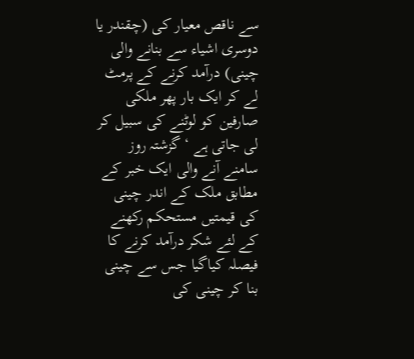سے ناقص معیار کی (چقندر یا دوسری اشیاء سے بنانے والی چینی) درآمد کرنے کے پرمٹ لے کر ایک بار پھر ملکی صارفین کو لوٹنے کی سبیل کر لی جاتی ہے ‘ گزشتہ روز سامنے آنے والی ایک خبر کے مطابق ملک کے اندر چینی کی قیمتیں مستحکم رکھنے کے لئے شکر درآمد کرنے کا فیصلہ کیاگیا جس سے چینی بنا کر چینی کی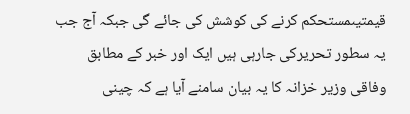قیمتیںمستحکم کرنے کی کوشش کی جائے گی جبکہ آج جب یہ سطور تحریرکی جارہی ہیں ایک اور خبر کے مطابق وفاقی وزیر خزانہ کا یہ بیان سامنے آیا ہے کہ چینی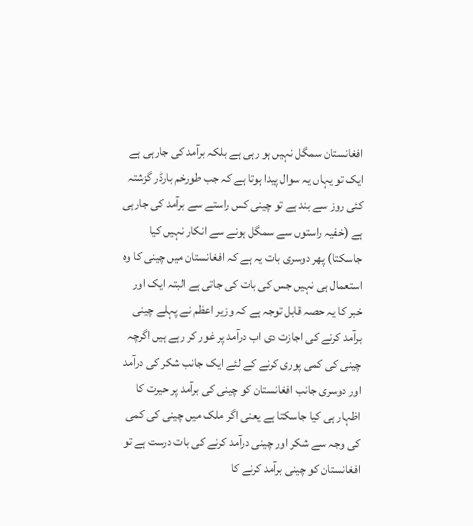افغانستان سمگل نہیں ہو رہی ہے بلکہ برآمد کی جارہی ہے ایک تو یہاں یہ سوال پیدا ہوتا ہے کہ جب طورخم بارڈر گزشتہ کئی روز سے بند ہے تو چینی کس راستے سے برآمد کی جارہی ہے (خفیہ راستوں سے سمگل ہونے سے انکار نہیں کیا جاسکتا) پھر دوسری بات یہ ہے کہ افغانستان میں چینی کا وہ استعمال ہی نہیں جس کی بات کی جاتی ہے البتہ ایک اور خبر کا یہ حصہ قابل توجہ ہے کہ وزیر اعظم نے پہلے چینی برآمد کرنے کی اجازت دی اب درآمد پر غور کر رہے ہیں اگرچہ چینی کی کمی پوری کرنے کے لئے ایک جانب شکر کی درآمد اور دوسری جانب افغانستان کو چینی کی برآمد پر حیرت کا اظہار ہی کیا جاسکتا ہے یعنی اگر ملک میں چینی کی کمی کی وجہ سے شکر اور چینی درآمد کرنے کی بات درست ہے تو افغانستان کو چینی برآمد کرنے کا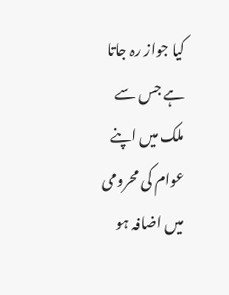کیا جواز رہ جاتا ہے جس سے ملک میں اپنے عوام کی محرومی میں اضافہ ہو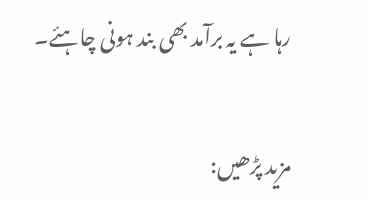رہا ہے یہ برآمد بھی بند ہونی چاہئے۔

مزید پڑھیں: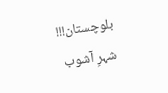بلوچستان!!! شہرِ آشوب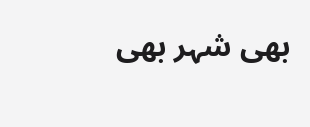بھی شہر بھی